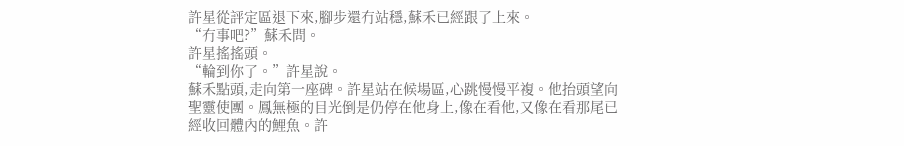許星從評定區退下來,腳步還冇站穩,蘇禾已經跟了上來。
“冇事吧?”蘇禾問。
許星搖搖頭。
“輪到你了。”許星說。
蘇禾點頭,走向第一座碑。許星站在候場區,心跳慢慢平複。他抬頭望向聖靈使團。鳳無極的目光倒是仍停在他身上,像在看他,又像在看那尾已經收回體內的鯉魚。許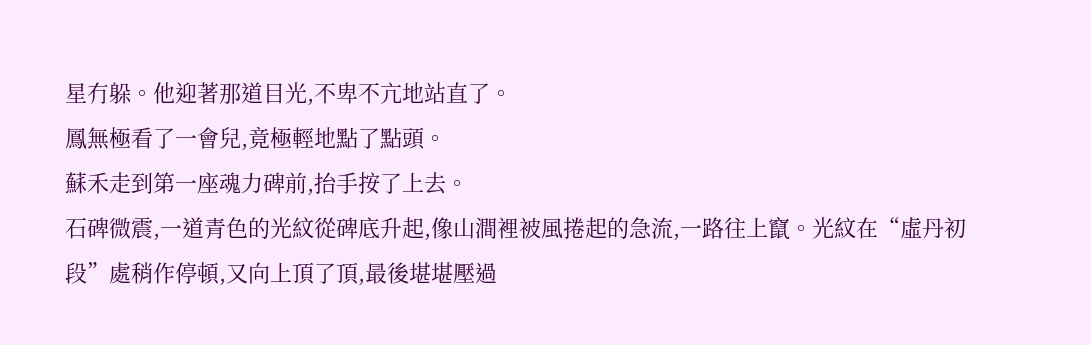星冇躲。他迎著那道目光,不卑不亢地站直了。
鳳無極看了一會兒,竟極輕地點了點頭。
蘇禾走到第一座魂力碑前,抬手按了上去。
石碑微震,一道青色的光紋從碑底升起,像山澗裡被風捲起的急流,一路往上竄。光紋在“虛丹初段”處稍作停頓,又向上頂了頂,最後堪堪壓過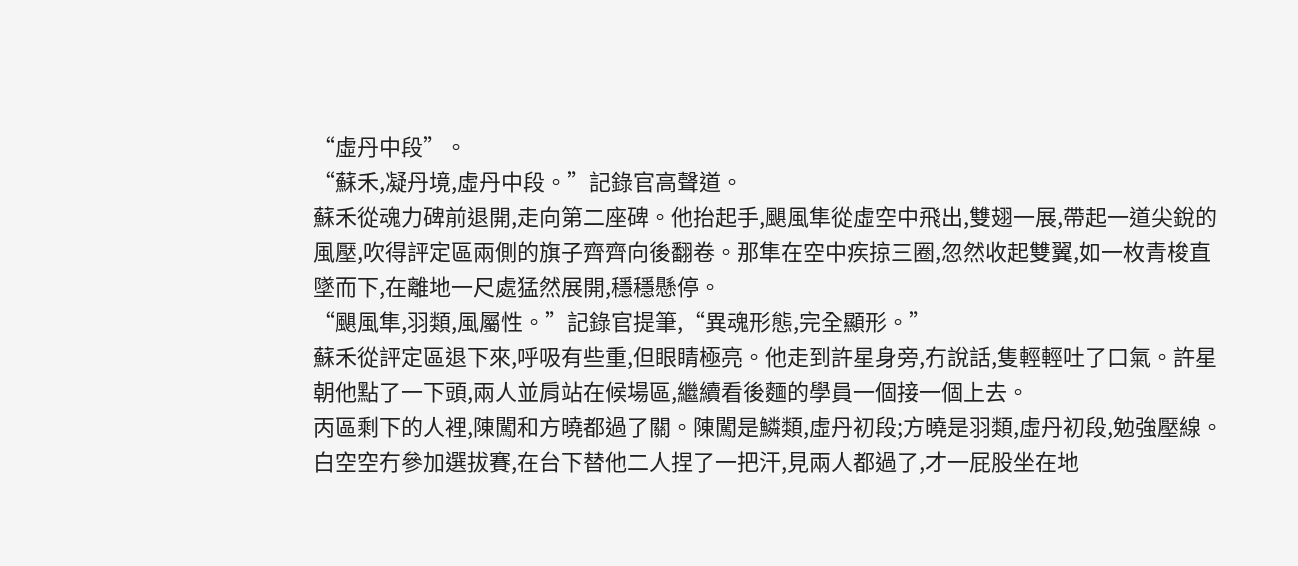“虛丹中段”。
“蘇禾,凝丹境,虛丹中段。”記錄官高聲道。
蘇禾從魂力碑前退開,走向第二座碑。他抬起手,颶風隼從虛空中飛出,雙翅一展,帶起一道尖銳的風壓,吹得評定區兩側的旗子齊齊向後翻卷。那隼在空中疾掠三圈,忽然收起雙翼,如一枚青梭直墜而下,在離地一尺處猛然展開,穩穩懸停。
“颶風隼,羽類,風屬性。”記錄官提筆,“異魂形態,完全顯形。”
蘇禾從評定區退下來,呼吸有些重,但眼睛極亮。他走到許星身旁,冇說話,隻輕輕吐了口氣。許星朝他點了一下頭,兩人並肩站在候場區,繼續看後麵的學員一個接一個上去。
丙區剩下的人裡,陳闖和方曉都過了關。陳闖是鱗類,虛丹初段;方曉是羽類,虛丹初段,勉強壓線。白空空冇參加選拔賽,在台下替他二人捏了一把汗,見兩人都過了,才一屁股坐在地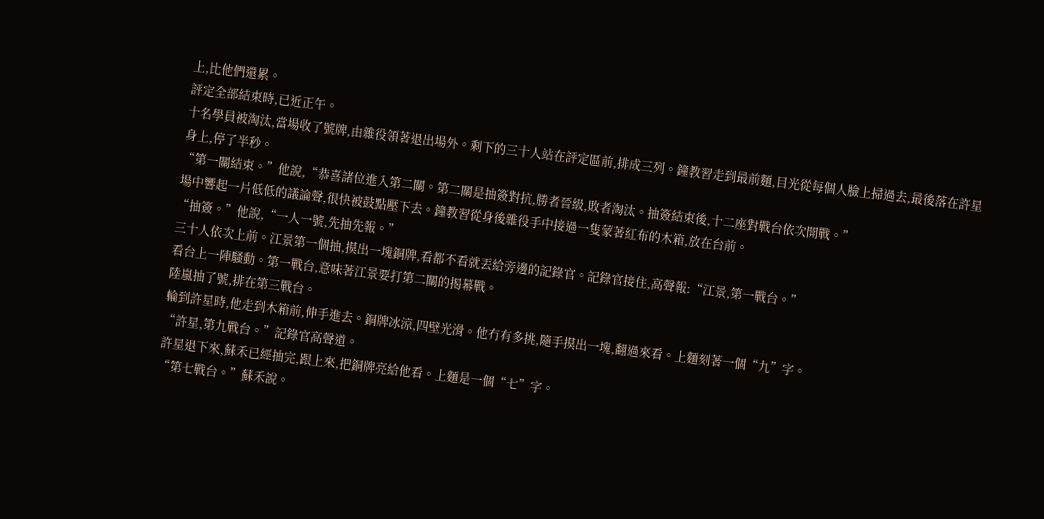上,比他們還累。
評定全部結束時,已近正午。
十名學員被淘汰,當場收了號牌,由雜役領著退出場外。剩下的三十人站在評定區前,排成三列。鐘教習走到最前麵,目光從每個人臉上掃過去,最後落在許星身上,停了半秒。
“第一關結束。”他說,“恭喜諸位進入第二關。第二關是抽簽對抗,勝者晉級,敗者淘汰。抽簽結束後,十二座對戰台依次開戰。”
場中響起一片低低的議論聲,很快被鼓點壓下去。鐘教習從身後雜役手中接過一隻蒙著紅布的木箱,放在台前。
“抽簽。”他說,“一人一號,先抽先報。”
三十人依次上前。江景第一個抽,摸出一塊銅牌,看都不看就丟給旁邊的記錄官。記錄官接住,高聲報:“江景,第一戰台。”
看台上一陣騷動。第一戰台,意味著江景要打第二關的揭幕戰。
陸嵐抽了號,排在第三戰台。
輪到許星時,他走到木箱前,伸手進去。銅牌冰涼,四壁光滑。他冇有多挑,隨手摸出一塊,翻過來看。上麵刻著一個“九”字。
“許星,第九戰台。”記錄官高聲道。
許星退下來,蘇禾已經抽完,跟上來,把銅牌亮給他看。上麵是一個“七”字。
“第七戰台。”蘇禾說。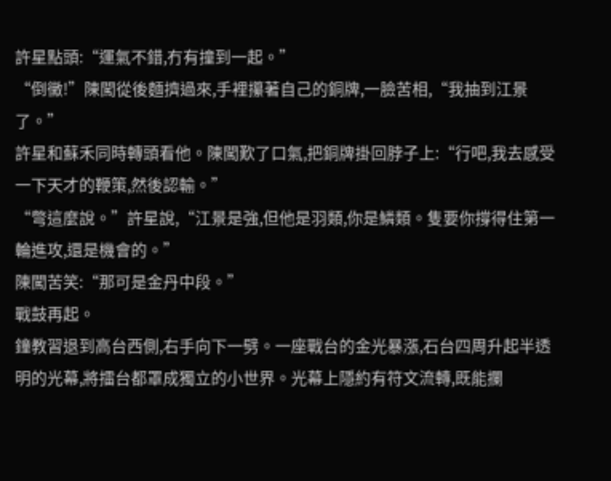許星點頭:“運氣不錯,冇有撞到一起。”
“倒黴!”陳闖從後麵擠過來,手裡攥著自己的銅牌,一臉苦相,“我抽到江景了。”
許星和蘇禾同時轉頭看他。陳闖歎了口氣,把銅牌掛回脖子上:“行吧,我去感受一下天才的鞭策,然後認輸。”
“彆這麼說。”許星說,“江景是強,但他是羽類,你是鱗類。隻要你撐得住第一輪進攻,還是機會的。”
陳闖苦笑:“那可是金丹中段。”
戰鼓再起。
鐘教習退到高台西側,右手向下一劈。一座戰台的金光暴漲,石台四周升起半透明的光幕,將擂台都罩成獨立的小世界。光幕上隱約有符文流轉,既能攔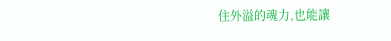住外溢的魂力,也能讓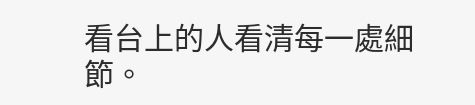看台上的人看清每一處細節。